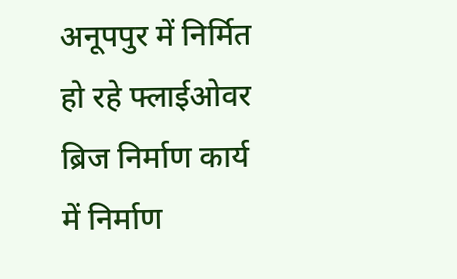अनूपपुर में निर्मित हो रहे फ्लाईओवर ब्रिज निर्माण कार्य में निर्माण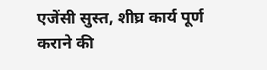एजेंसी सुस्त, शीघ्र कार्य पूर्ण कराने की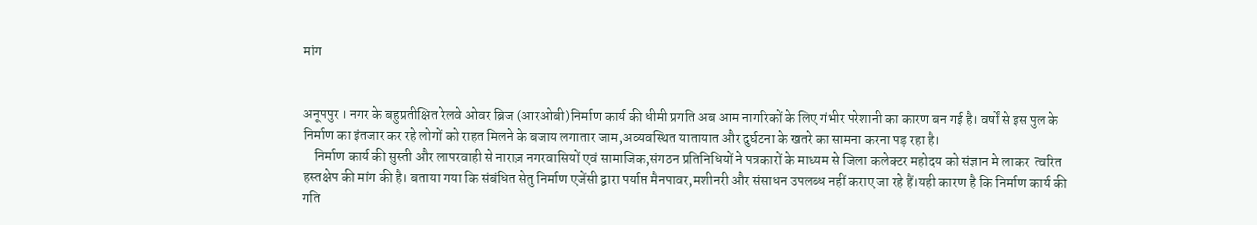मांग


अनूपपुर । नगर के बहुप्रतीक्षित रेलवे ओवर ब्रिज (आरओबी)निर्माण कार्य की धीमी प्रगति अब आम नागरिकों के लिए गंभीर परेशानी का कारण बन गई है। वर्षों से इस पुल के निर्माण का इंतजार कर रहे लोगों को राहत मिलने के बजाय लगातार जाम,अव्यवस्थित यातायात और दुर्घटना के खतरे का सामना करना पड़ रहा है।
    निर्माण कार्य की सुस्ती और लापरवाही से नाराज़ नगरवासियों एवं सामाजिक,संगठन प्रतिनिधियों ने पत्रकारों के माध्यम से जिला कलेक्टर महोदय को संज्ञान मे लाकर  त्वरित हस्तक्षेप की मांग की है। बताया गया कि संबंधित सेतु निर्माण एजेंसी द्वारा पर्याप्त मैनपावर,मशीनरी और संसाधन उपलब्ध नहीं कराए जा रहे हैं।यही कारण है कि निर्माण कार्य की गति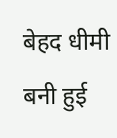बेहद धीमी बनी हुई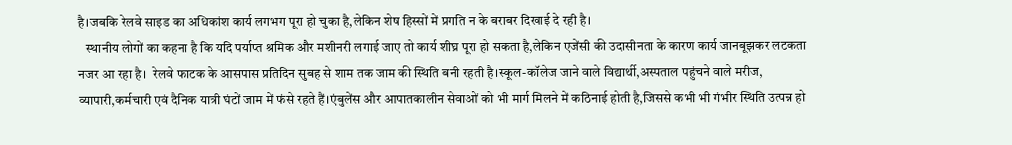है।जबकि रेलवे साइड का अधिकांश कार्य लगभग पूरा हो चुका है,लेकिन शेष हिस्सों में प्रगति न के बराबर दिखाई दे रही है।
   स्थानीय लोगों का कहना है कि यदि पर्याप्त श्रमिक और मशीनरी लगाई जाए तो कार्य शीघ्र पूरा हो सकता है,लेकिन एजेंसी की उदासीनता के कारण कार्य जानबूझकर लटकता नजर आ रहा है।  रेलवे फाटक के आसपास प्रतिदिन सुबह से शाम तक जाम की स्थिति बनी रहती है।स्कूल-कॉलेज जाने वाले विद्यार्थी,अस्पताल पहुंचने वाले मरीज, व्यापारी,कर्मचारी एवं दैनिक यात्री घंटों जाम में फंसे रहते हैं।एंबुलेंस और आपातकालीन सेवाओं को भी मार्ग मिलने में कठिनाई होती है,जिससे कभी भी गंभीर स्थिति उत्पन्न हो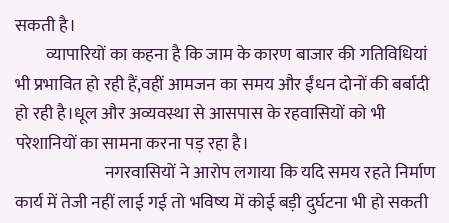सकती है।
         व्यापारियों का कहना है कि जाम के कारण बाजार की गतिविधियां भी प्रभावित हो रही हैं,वहीं आमजन का समय और ईंधन दोनों की बर्बादी हो रही है।धूल और अव्यवस्था से आसपास के रहवासियों को भी परेशानियों का सामना करना पड़ रहा है।
                          नगरवासियों ने आरोप लगाया कि यदि समय रहते निर्माण कार्य में तेजी नहीं लाई गई तो भविष्य में कोई बड़ी दुर्घटना भी हो सकती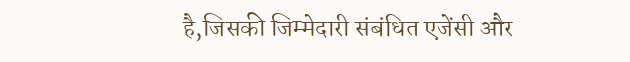है,जिसकी जिम्मेदारी संबंधित एजेंसी और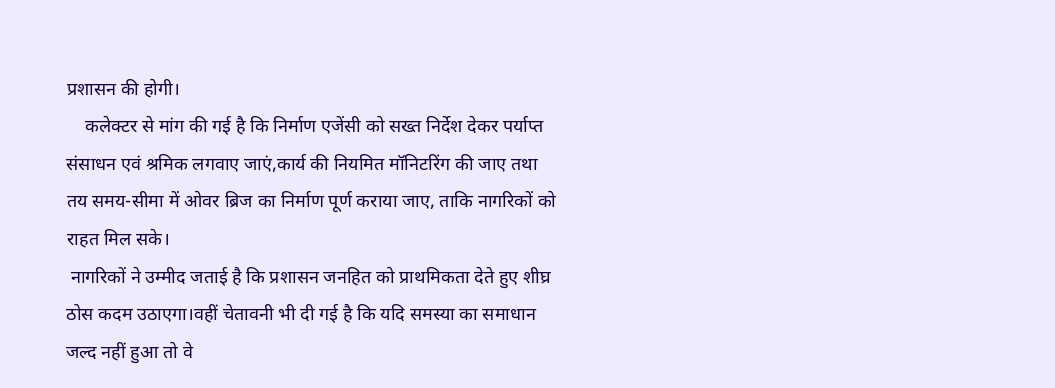प्रशासन की होगी।
    कलेक्टर से मांग की गई है कि निर्माण एजेंसी को सख्त निर्देश देकर पर्याप्त संसाधन एवं श्रमिक लगवाए जाएं,कार्य की नियमित मॉनिटरिंग की जाए तथा तय समय-सीमा में ओवर ब्रिज का निर्माण पूर्ण कराया जाए, ताकि नागरिकों को राहत मिल सके।
 नागरिकों ने उम्मीद जताई है कि प्रशासन जनहित को प्राथमिकता देते हुए शीघ्र ठोस कदम उठाएगा।वहीं चेतावनी भी दी गई है कि यदि समस्या का समाधान जल्द नहीं हुआ तो वे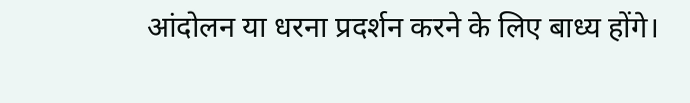आंदोलन या धरना प्रदर्शन करने के लिए बाध्य होंगे।